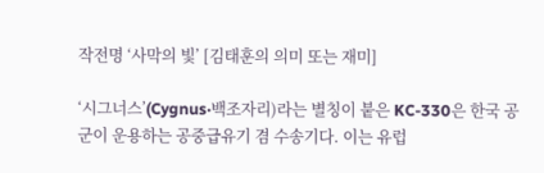작전명 ‘사막의 빛’ [김태훈의 의미 또는 재미]

‘시그너스’(Cygnus·백조자리)라는 별칭이 붙은 KC-330은 한국 공군이 운용하는 공중급유기 겸 수송기다. 이는 유럽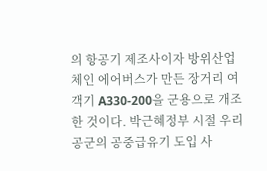의 항공기 제조사이자 방위산업체인 에어버스가 만든 장거리 여객기 A330-200을 군용으로 개조한 것이다. 박근혜정부 시절 우리 공군의 공중급유기 도입 사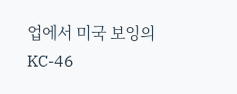업에서 미국 보잉의 KC-46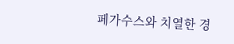페가수스와 치열한 경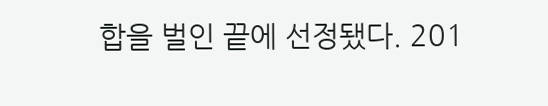합을 벌인 끝에 선정됐다. 201